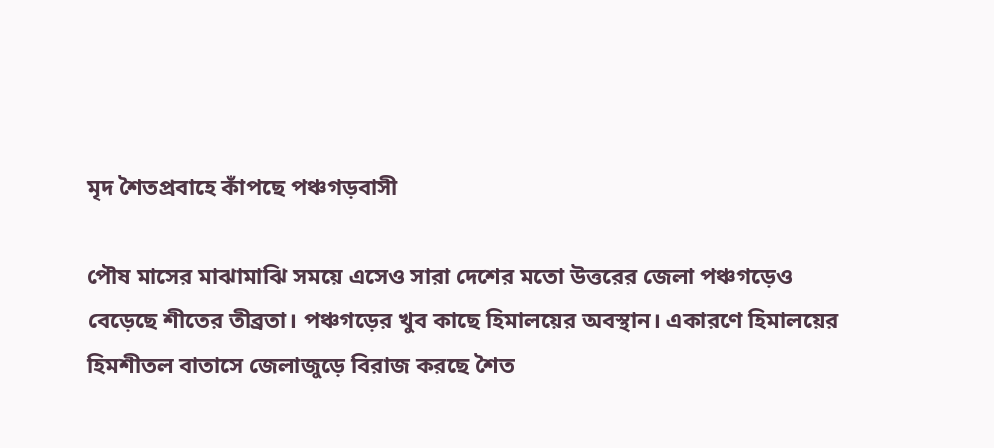মৃদ শৈতপ্রবাহে কাঁপছে পঞ্চগড়বাসী

পৌষ মাসের মাঝামাঝি সময়ে এসেও সারা দেশের মতো উত্তরের জেলা পঞ্চগড়েও বেড়েছে শীতের তীব্রতা। পঞ্চগড়ের খুব কাছে হিমালয়ের অবস্থান। একারণে হিমালয়ের হিমশীতল বাতাসে জেলাজুড়ে বিরাজ করছে শৈত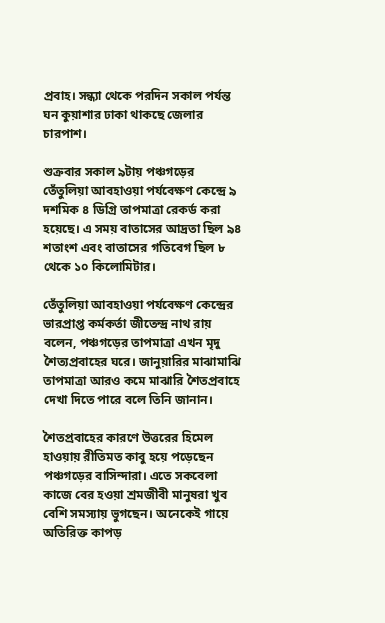প্রবাহ। সন্ধ্যা থেকে পরদিন সকাল পর্যন্ত ঘন কুয়াশার ঢাকা থাকছে জেলার চারপাশ।

শুক্রবার সকাল ৯টায় পঞ্চগড়ের তেঁতুলিয়া আবহাওয়া পর্যবেক্ষণ কেন্দ্রে ৯ দশমিক ৪ ডিগ্রি তাপমাত্রা রেকর্ড করা হয়েছে। এ সময় বাতাসের আদ্রতা ছিল ৯৪ শতাংশ এবং বাতাসের গতিবেগ ছিল ৮ থেকে ১০ কিলোমিটার।

তেঁতুলিয়া আবহাওয়া পর্যবেক্ষণ কেন্দ্রের ভারপ্রাপ্ত কর্মকর্তা জীতেন্দ্র নাথ রায় বলেন, পঞ্চগড়ের তাপমাত্রা এখন মৃদু শৈত্যপ্রবাহের ঘরে। জানুয়ারির মাঝামাঝি তাপমাত্রা আরও কমে মাঝারি শৈতপ্রবাহে দেখা দিতে পারে বলে তিনি জানান।

শৈতপ্রবাহের কারণে উত্তরের হিমেল হাওয়ায় রীতিমত কাবু হয়ে পড়েছেন পঞ্চগড়ের বাসিন্দারা। এতে সকবেলা কাজে বের হওয়া শ্রমজীবী মানুষরা খুব বেশি সমস্যায় ভুগছেন। অনেকেই গায়ে অতিরিক্ত কাপড়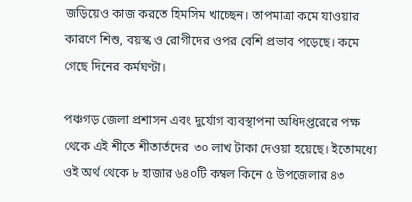জড়িয়েও কাজ করতে হিমসিম খাচ্ছেন। তাপমাত্রা কমে যাওয়ার কারণে শিশু, বয়স্ক ও রোগীদের ওপর বেশি প্রভাব পড়েছে। কমে গেছে দিনের কর্মঘণ্টা।

পঞ্চগড় জেলা প্রশাসন এবং দুর্যোগ ব্যবস্থাপনা অধিদপ্তরেরে পক্ষ থেকে এই শীতে শীতার্তদের  ৩০ লাখ টাকা দেওয়া হয়েছে। ইতোমধ্যে ওই অর্থ থেকে ৮ হাজার ৬৪০টি কম্বল কিনে ৫ উপজেলার ৪৩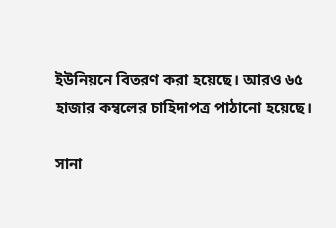ইউনিয়নে বিতরণ করা হয়েছে। আরও ৬৫ হাজার কম্বলের চাহিদাপত্র পাঠানো হয়েছে।

সানা